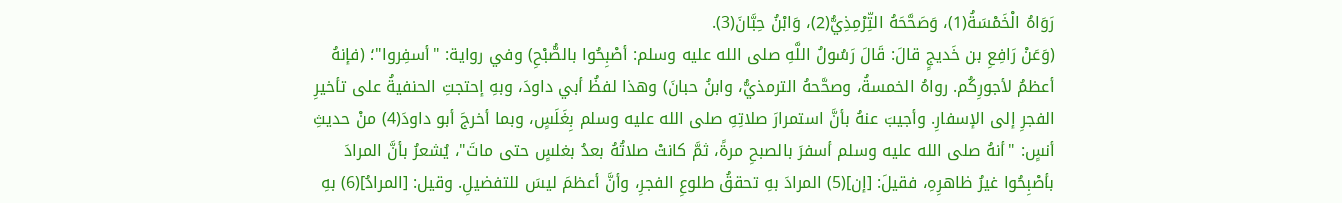رَوَاهُ الْخَمْسَةُ(1)، وَصَحَّحَهُ التِّرْمِذِيُّ(2)، وَابْنُ حِبَّانَ(3).
(وَعَنْ رَافِعِ بن خَديجٍ قالَ: قَالَ رَسُولُ اللَّهِ صلى الله عليه وسلم: أصْبِحُوا بالصُّبْحِ) وفي رواية: "أسفِروا"؛ (فإنهُ أعظمُ لأجورِكُم. رواهُ الخمسةُ، وصحَّحهُ الترمذيُّ، وابنُ حبانَ) وهذا لفظُ أبي داودَ، وبهِ إحتجتِ الحنفيةُ على تأخيرِ الفجرِ إلى الإسفارِ. وأجيبَ عنهُ بأنَّ استمرارَ صلاتِهِ صلى الله عليه وسلم بِغَلَسٍ، وبما أخرجَ أبو داودَ(4) منْ حديثِ أنسٍ: "أنهُ صلى الله عليه وسلم أسفرَ بالصبحِ مرةً، ثمَّ كانتْ صلاتُهُ بعدُ بغلسٍ حتى ماتَ"، يُشعرُ بأنَّ المرادَ بأصْبِحُوا غيرُ ظاهرِهِ، فقيلَ: [إن](5) المرادَ بهِ تحققُ طلوعِ الفجرِ، وأنَّ أعظمَ ليسَ للتفضيلِ. وقيل: [المرادُ](6) بهِ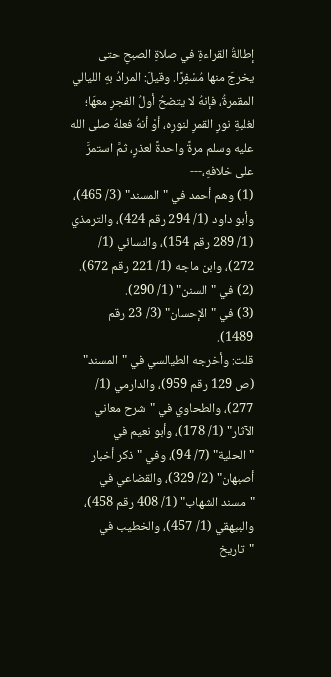إطالةُ القراءةِ في صلاةِ الصبحِ حتى يخرجَ منها مُسْفِرًا. وقيلَ: المرادُ بهِ الليالي المقمرةُ، فإنهُ لا يتضحُ أولُ الفجرِ معهَا؛ لغلبةِ نورِ القمرِ لنورِه، أوْ أنهُ فعلهُ صلى الله عليه وسلم مرةً واحدةً لعذرٍ، ثمَّ استمرَّ على خلافهِ،---
(1) وهم أحمد في "المسند" (3/ 465)، وأبو داود (1/ 294 رقم 424)، والترمذي (1/ 289 رقم 154)، والنسائي (1/ 272)، وابن ماجه (1/ 221 رقم 672).
(2) في "السنن" (1/ 290).
(3) في "الإحسان" (3/ 23 رقم 1489).
قلت: وأخرجه الطيالسي في "المسند" (ص 129 رقم 959)، والدارمي (1/ 277)، والطحاوي في "شرح معاني الآثار" (1/ 178)، وأبو نعيم في "الحلية" (7/ 94)، وفي "ذكر أخبار أصبهان" (2/ 329)، والقضاعي في "مسند الشهاب" (1/ 408 رقم 458)، والبيهقي (1/ 457)، والخطيب في "تاريخ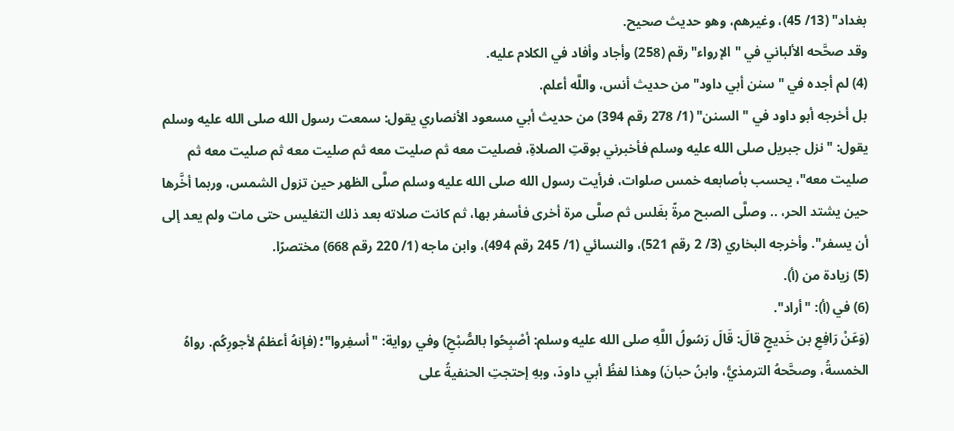بغداد" (13/ 45)، وغيرهم، وهو حديث صحيح.
وقد صحَّحه الألباني في "الإرواء" رقم (258) وأجاد وأفاد في الكلام عليه.
(4) لم أجده في "سنن أبي داود" من حديث أنس، واللَّه أعلم.
بل أخرجه أبو داود في "السنن" (1/ 278 رقم 394) من حديث أبي مسعود الأنصاري يقول: سمعت رسول الله صلى الله عليه وسلم يقول: "نزل جبريل صلى الله عليه وسلم فأخبرني بوقتِ الصلاةِ، فصليت معه ثم صليت معه ثم صليت معه ثم صليت معه ثم صليت معه"، يحسب بأصابعه خمس صلوات، فرأيت رسول الله صلى الله عليه وسلم صلَّى الظهر حين تزول الشمس، وربما أخَّرها حين يشتد الحر، .. وصلَّى الصبح مرةً بغَلس ثم صلَّى مرة أخرى فأسفر بها، ثم كانت صلاته بعد ذلك التغليس حتى مات ولم يعد إلى أن يسفر". وأخرجه البخاري (3/ 2 رقم 521)، والنسائي (1/ 245 رقم 494)، وابن ماجه (1/ 220 رقم 668) مختصرًا.
(5) زيادة من (أ).
(6) في (أ): "أراد".
(وَعَنْ رَافِعِ بن خَديجٍ قالَ: قَالَ رَسُولُ اللَّهِ صلى الله عليه وسلم: أصْبِحُوا بالصُّبْحِ) وفي رواية: "أسفِروا"؛ (فإنهُ أعظمُ لأجورِكُم. رواهُ الخمسةُ، وصحَّحهُ الترمذيُّ، وابنُ حبانَ) وهذا لفظُ أبي داودَ، وبهِ إحتجتِ الحنفيةُ على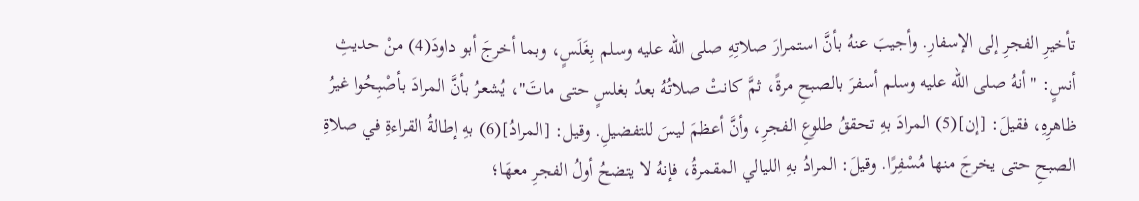تأخيرِ الفجرِ إلى الإسفارِ. وأجيبَ عنهُ بأنَّ استمرارَ صلاتِهِ صلى الله عليه وسلم بِغَلَسٍ، وبما أخرجَ أبو داودَ(4) منْ حديثِ أنسٍ: "أنهُ صلى الله عليه وسلم أسفرَ بالصبحِ مرةً، ثمَّ كانتْ صلاتُهُ بعدُ بغلسٍ حتى ماتَ"، يُشعرُ بأنَّ المرادَ بأصْبِحُوا غيرُ ظاهرِهِ، فقيلَ: [إن](5) المرادَ بهِ تحققُ طلوعِ الفجرِ، وأنَّ أعظمَ ليسَ للتفضيلِ. وقيل: [المرادُ](6) بهِ إطالةُ القراءةِ في صلاةِ الصبحِ حتى يخرجَ منها مُسْفِرًا. وقيلَ: المرادُ بهِ الليالي المقمرةُ، فإنهُ لا يتضحُ أولُ الفجرِ معهَا؛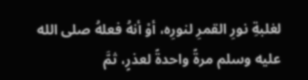لغلبةِ نورِ القمرِ لنورِه، أوْ أنهُ فعلهُ صلى الله عليه وسلم مرةً واحدةً لعذرٍ، ثمَّ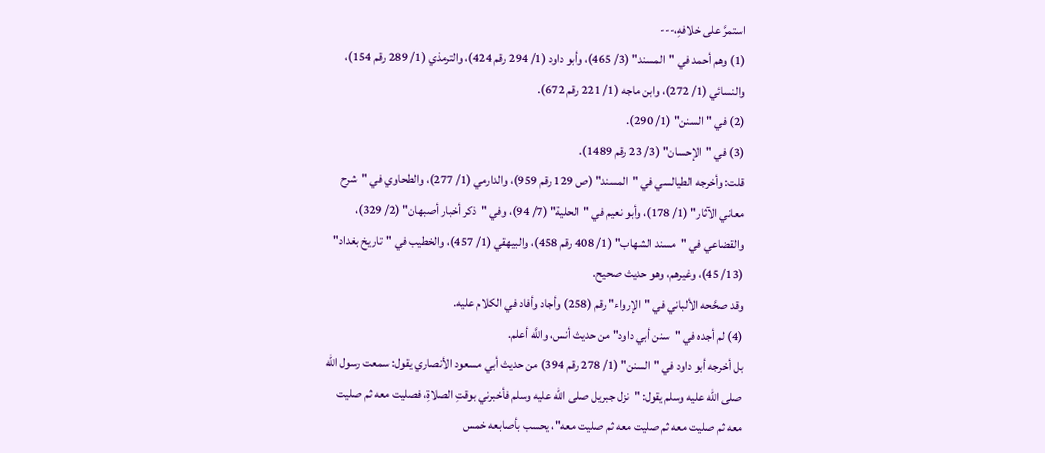استمرَّ على خلافهِ،---
(1) وهم أحمد في "المسند" (3/ 465)، وأبو داود (1/ 294 رقم 424)، والترمذي (1/ 289 رقم 154)، والنسائي (1/ 272)، وابن ماجه (1/ 221 رقم 672).
(2) في "السنن" (1/ 290).
(3) في "الإحسان" (3/ 23 رقم 1489).
قلت: وأخرجه الطيالسي في "المسند" (ص 129 رقم 959)، والدارمي (1/ 277)، والطحاوي في "شرح معاني الآثار" (1/ 178)، وأبو نعيم في "الحلية" (7/ 94)، وفي "ذكر أخبار أصبهان" (2/ 329)، والقضاعي في "مسند الشهاب" (1/ 408 رقم 458)، والبيهقي (1/ 457)، والخطيب في "تاريخ بغداد" (13/ 45)، وغيرهم، وهو حديث صحيح.
وقد صحَّحه الألباني في "الإرواء" رقم (258) وأجاد وأفاد في الكلام عليه.
(4) لم أجده في "سنن أبي داود" من حديث أنس، واللَّه أعلم.
بل أخرجه أبو داود في "السنن" (1/ 278 رقم 394) من حديث أبي مسعود الأنصاري يقول: سمعت رسول الله صلى الله عليه وسلم يقول: "نزل جبريل صلى الله عليه وسلم فأخبرني بوقتِ الصلاةِ، فصليت معه ثم صليت معه ثم صليت معه ثم صليت معه ثم صليت معه"، يحسب بأصابعه خمس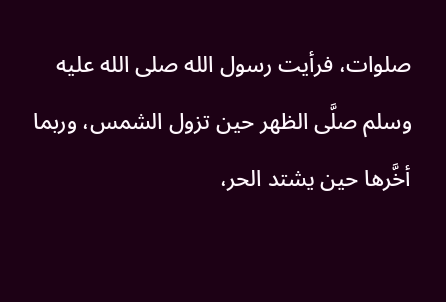صلوات، فرأيت رسول الله صلى الله عليه وسلم صلَّى الظهر حين تزول الشمس، وربما أخَّرها حين يشتد الحر،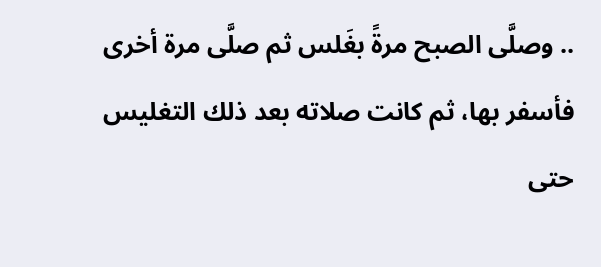.. وصلَّى الصبح مرةً بغَلس ثم صلَّى مرة أخرى فأسفر بها، ثم كانت صلاته بعد ذلك التغليس حتى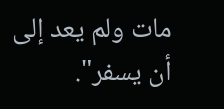مات ولم يعد إلى أن يسفر".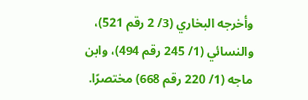وأخرجه البخاري (3/ 2 رقم 521)، والنسائي (1/ 245 رقم 494)، وابن ماجه (1/ 220 رقم 668) مختصرًا.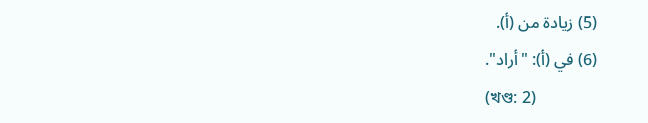(5) زيادة من (أ).
(6) في (أ): "أراد".
(খণ্ড: 2)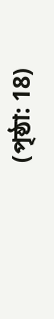(পৃষ্ঠা: 18)